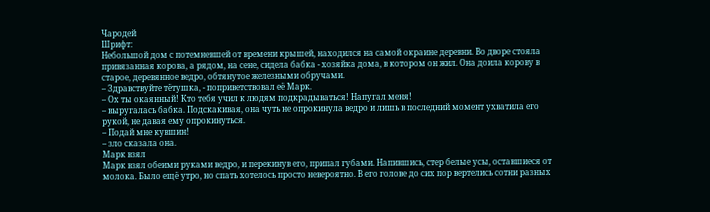Чародей
Шрифт:
Небольшой дом с потемневшей от времени крышей, находился на самой окраине деревни. Во дворе стояла привязанная корова, а рядом, на сене, сидела бабка - хозяйка дома, в котором он жил. Она доила корову в старое, деревянное ведро, обтянутое железными обручами.
– Здравствуйте тётушка, - поприветствовал её Марк.
– Ох ты окаянный! Кто тебя учил к людям подкрадываться! Напугал меня!
– выругалась бабка. Подскакивая, она чуть не опрокинула ведро и лишь в последний момент ухватила его рукой, не давая ему опрокинуться.
– Подай мне кувшин!
– зло сказала она.
Марк взял
Марк взял обеими руками ведро, и перекинув его, припал губами. Напившись, стер белые усы, оставшиеся от молока. Было ещё утро, но спать хотелось просто невероятно. В его голове до сих пор вертелись сотни разных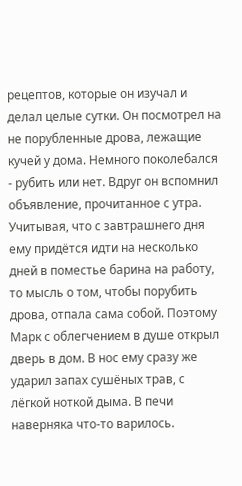рецептов, которые он изучал и делал целые сутки. Он посмотрел на не порубленные дрова, лежащие кучей у дома. Немного поколебался - рубить или нет. Вдруг он вспомнил объявление, прочитанное с утра. Учитывая, что с завтрашнего дня ему придётся идти на несколько дней в поместье барина на работу, то мысль о том, чтобы порубить дрова, отпала сама собой. Поэтому Марк с облегчением в душе открыл дверь в дом. В нос ему сразу же ударил запах сушёных трав, с лёгкой ноткой дыма. В печи наверняка что-то варилось.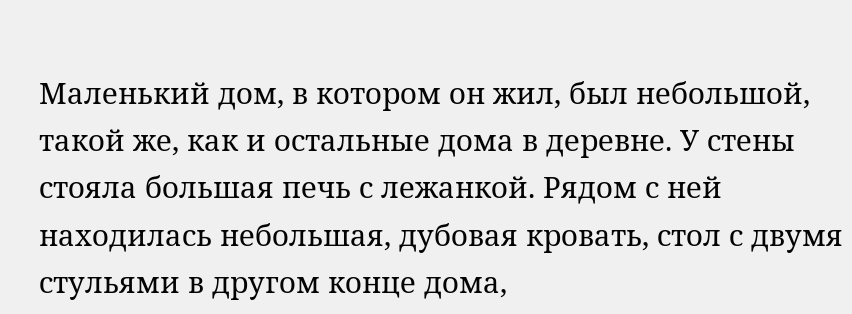Маленький дом, в котором он жил, был небольшой, такой же, как и остальные дома в деревне. У стены стояла большая печь с лежанкой. Рядом с ней находилась небольшая, дубовая кровать, стол с двумя стульями в другом конце дома,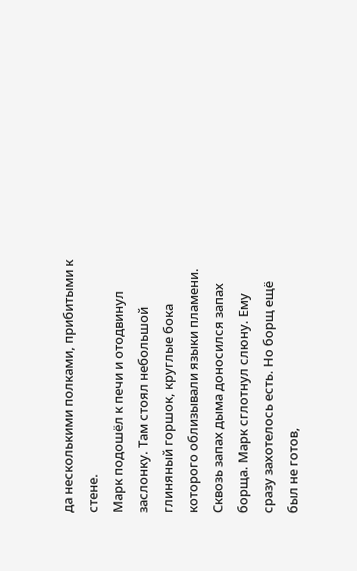да несколькими полками, прибитыми к стене.
Марк подошёл к печи и отодвинул заслонку. Там стоял небольшой глиняный горшок, круглые бока которого облизывали языки пламени. Сквозь запах дыма доносился запах борща. Марк сглотнул слюну. Ему сразу захотелось есть. Но борщ ещё был не готов,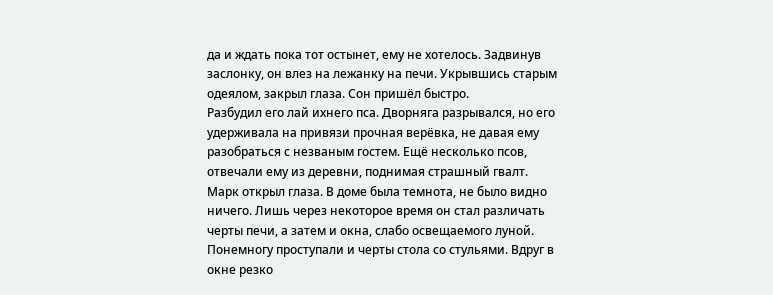да и ждать пока тот остынет, ему не хотелось. Задвинув заслонку, он влез на лежанку на печи. Укрывшись старым одеялом, закрыл глаза. Сон пришёл быстро.
Разбудил его лай ихнего пса. Дворняга разрывался, но его удерживала на привязи прочная верёвка, не давая ему разобраться с незваным гостем. Ещё несколько псов, отвечали ему из деревни, поднимая страшный гвалт.
Марк открыл глаза. В доме была темнота, не было видно ничего. Лишь через некоторое время он стал различать черты печи, а затем и окна, слабо освещаемого луной. Понемногу проступали и черты стола со стульями. Вдруг в окне резко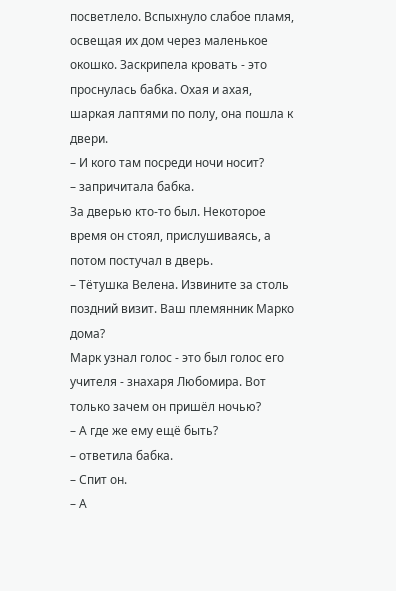посветлело. Вспыхнуло слабое пламя, освещая их дом через маленькое окошко. Заскрипела кровать - это проснулась бабка. Охая и ахая, шаркая лаптями по полу, она пошла к двери.
– И кого там посреди ночи носит?
– запричитала бабка.
За дверью кто-то был. Некоторое время он стоял, прислушиваясь, а потом постучал в дверь.
– Тётушка Велена. Извините за столь поздний визит. Ваш племянник Марко дома?
Марк узнал голос - это был голос его учителя - знахаря Любомира. Вот только зачем он пришёл ночью?
– А где же ему ещё быть?
– ответила бабка.
– Спит он.
– А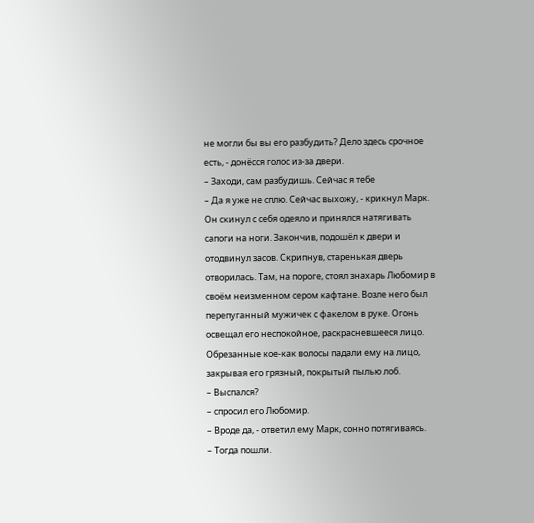не могли бы вы его разбудить? Дело здесь срочное есть, - донёсся голос из-за двери.
– Заходи, сам разбудишь. Сейчас я тебе
– Да я уже не сплю. Сейчас выхожу, - крикнул Марк. Он скинул с себя одеяло и принялся натягивать сапоги на ноги. Закончив, подошёл к двери и отодвинул засов. Скрипнув, старенькая дверь отворилась. Там, на пороге, стоял знахарь Любомир в своём неизменном сером кафтане. Возле него был перепуганный мужичек с факелом в руке. Огонь освещал его неспокойное, раскрасневшееся лицо. Обрезанные кое-как волосы падали ему на лицо, закрывая его грязный, покрытый пылью лоб.
– Выспался?
– спросил его Любомир.
– Вроде да, - ответил ему Марк, сонно потягиваясь.
– Тогда пошли.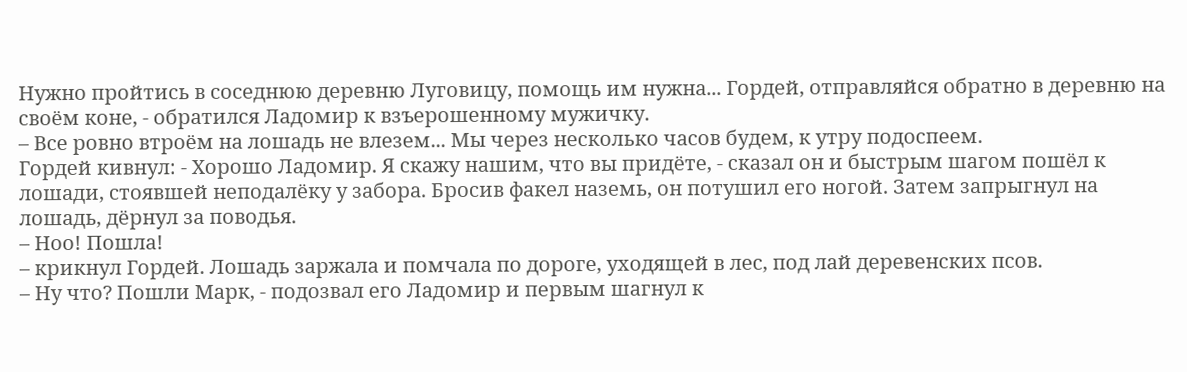Нужно пройтись в соседнюю деревню Луговицу, помощь им нужна... Гордей, отправляйся обратно в деревню на своём коне, - обратился Ладомир к взъерошенному мужичку.
– Все ровно втроём на лошадь не влезем... Мы через несколько часов будем, к утру подоспеем.
Гордей кивнул: - Хорошо Ладомир. Я скажу нашим, что вы придёте, - сказал он и быстрым шагом пошёл к лошади, стоявшей неподалёку у забора. Бросив факел наземь, он потушил его ногой. Затем запрыгнул на лошадь, дёрнул за поводья.
– Ноо! Пошла!
– крикнул Гордей. Лошадь заржала и помчала по дороге, уходящей в лес, под лай деревенских псов.
– Ну что? Пошли Марк, - подозвал его Ладомир и первым шагнул к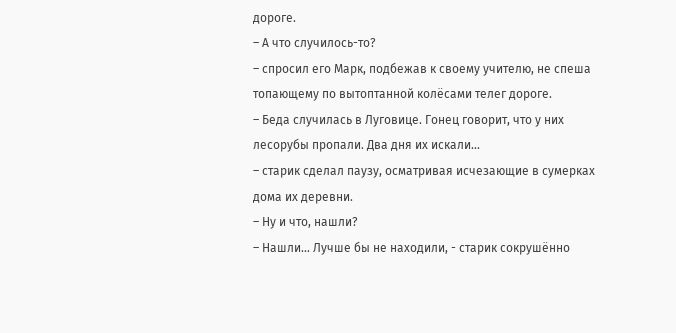дороге.
– А что случилось-то?
– спросил его Марк, подбежав к своему учителю, не спеша топающему по вытоптанной колёсами телег дороге.
– Беда случилась в Луговице. Гонец говорит, что у них лесорубы пропали. Два дня их искали...
– старик сделал паузу, осматривая исчезающие в сумерках дома их деревни.
– Ну и что, нашли?
– Нашли... Лучше бы не находили, - старик сокрушённо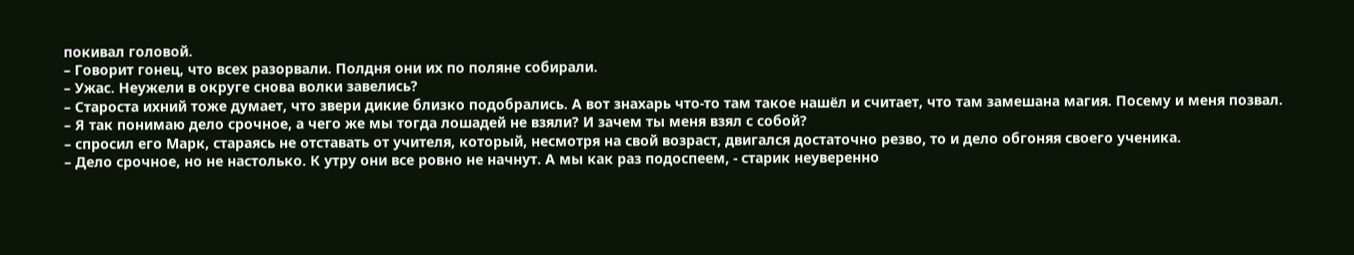покивал головой.
– Говорит гонец, что всех разорвали. Полдня они их по поляне собирали.
– Ужас. Неужели в округе снова волки завелись?
– Староста ихний тоже думает, что звери дикие близко подобрались. А вот знахарь что-то там такое нашёл и считает, что там замешана магия. Посему и меня позвал.
– Я так понимаю дело срочное, а чего же мы тогда лошадей не взяли? И зачем ты меня взял с собой?
– спросил его Марк, стараясь не отставать от учителя, который, несмотря на свой возраст, двигался достаточно резво, то и дело обгоняя своего ученика.
– Дело срочное, но не настолько. К утру они все ровно не начнут. А мы как раз подоспеем, - старик неуверенно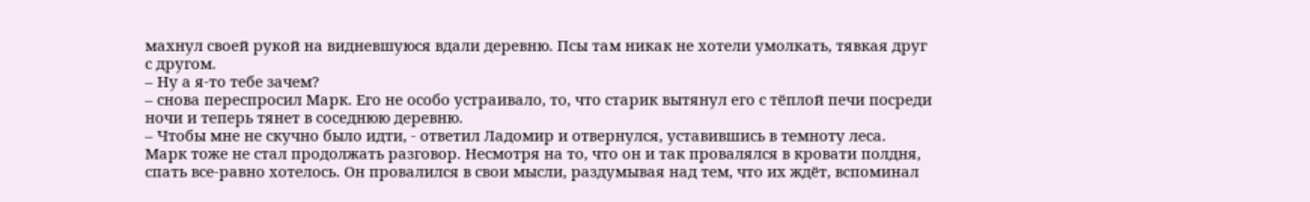махнул своей рукой на видневшуюся вдали деревню. Псы там никак не хотели умолкать, тявкая друг с другом.
– Ну а я-то тебе зачем?
– снова переспросил Марк. Его не особо устраивало, то, что старик вытянул его с тёплой печи посреди ночи и теперь тянет в соседнюю деревню.
– Чтобы мне не скучно было идти, - ответил Ладомир и отвернулся, уставившись в темноту леса.
Марк тоже не стал продолжать разговор. Несмотря на то, что он и так провалялся в кровати полдня, спать все-равно хотелось. Он провалился в свои мысли, раздумывая над тем, что их ждёт, вспоминал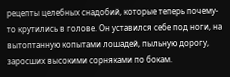рецепты целебных снадобий, которые теперь почему-то крутились в голове. Он уставился себе под ноги, на вытоптанную копытами лошадей, пыльную дорогу, заросших высокими сорняками по бокам.